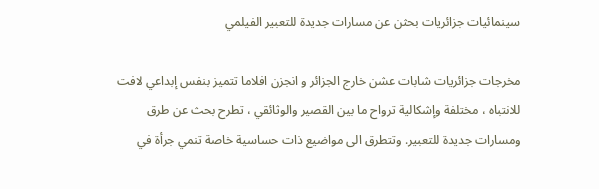سينمائيات جزائريات بحثن عن مسارات جديدة للتعبير الفيلمي

مخرجات جزائريات شابات عشن خارج الجزائر و انجزن افلاما تتميز بنفس إبداعي لافت للانتباه ، مختلفة وإشكالية ترواح ما بين القصير والوثائقي ، تطرح بحث عن طرق ومسارات جديدة للتعبير. وتتطرق الى مواضيع ذات حساسية خاصة تنمي جرأة في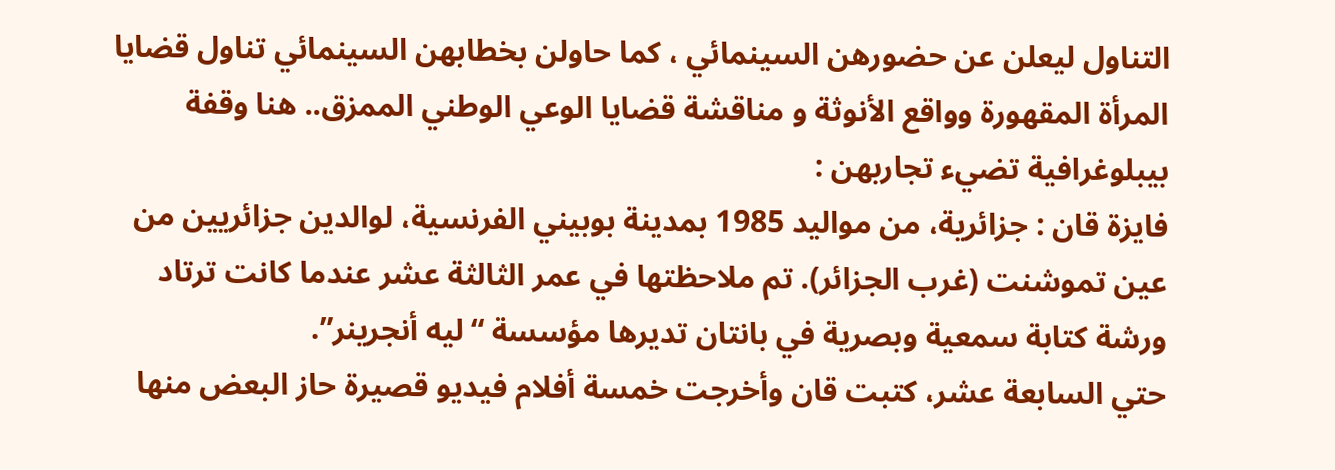التناول ليعلن عن حضورهن السينمائي ، كما حاولن بخطابهن السينمائي تناول قضايا المرأة المقهورة وواقع الأنوثة و مناقشة قضايا الوعي الوطني الممزق.. هنا وقفة بيبلوغرافية تضيء تجاربهن :
فايزة قان : جزائرية، من مواليد 1985 بمدينة بوبيني الفرنسية، لوالدين جزائريين من عين تموشنت (غرب الجزائر). تم ملاحظتها في عمر الثالثة عشر عندما كانت ترتاد ورشة كتابة سمعية وبصرية في بانتان تديرها مؤسسة “ليه أنجرينر”.
حتي السابعة عشر، كتبت قان وأخرجت خمسة أفلام فيديو قصيرة حاز البعض منها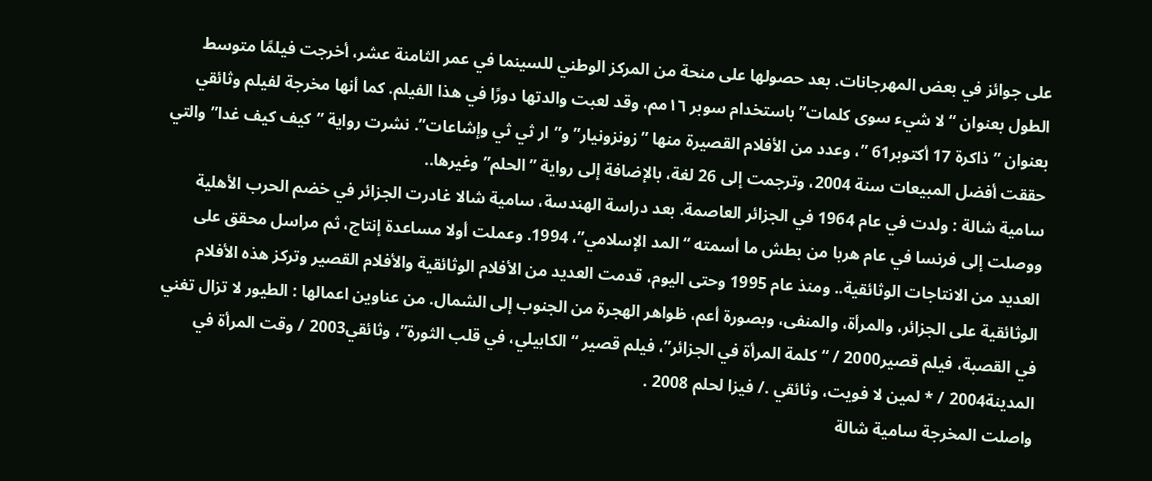على جوائز في بعض المهرجانات. بعد حصولها على منحة من المركز الوطني للسينما في عمر الثامنة عشر، أخرجت فيلمًا متوسط الطول بعنوان “لا شيء سوى كلمات” باستخدام سوبر ١٦مم، وقد لعبت والدتها دورًا في هذا الفيلم. كما أنها مخرجة لفيلم وثائقي بعنوان ”ذاكرة 17 أكتوبر61 ”، وعدد من الأفلام القصيرة منها ”زونزونيار” و”ار ثي ثي وإشاعات”. نشرت رواية ”كيف كيف غدا” والتي حققت أفضل المبيعات سنة 2004، وترجمت إلى 26 لغة، بالإضافة إلى رواية ”الحلم” وغيرها..
سامية شالة : ولدت في عام 1964 في الجزائر العاصمة. بعد دراسة الهندسة، سامية شالا غادرت الجزائر في خضم الحرب الأهلية ووصلت إلى فرنسا في عام هربا من بطش ما أسمته “المد الإسلامي”، 1994. وعملت أولا مساعدة إنتاج، ثم مراسل محقق على العديد من الانتاجات الوثائقية.. ومنذ عام 1995 وحتى اليوم، قدمت العديد من الأفلام الوثائقية والأفلام القصير وتركز هذه الأفلام الوثائقية على الجزائر، والمرأة، والمنفى، وبصورة أعم، ظواهر الهجرة من الجنوب إلى الشمال. من عناوين اعمالها : الطيور لا تزال تغني في القصبة، فيلم قصير2000 / “كلمة المرأة في الجزائر”، فيلم قصير “الكابيلي، في قلب الثورة”، وثائقي2003 / وقت المرأة في المدينة2004 / * لمين لا فويت، وثائقي ./ فيزا لحلم 2008 .
واصلت المخرجة سامية شالة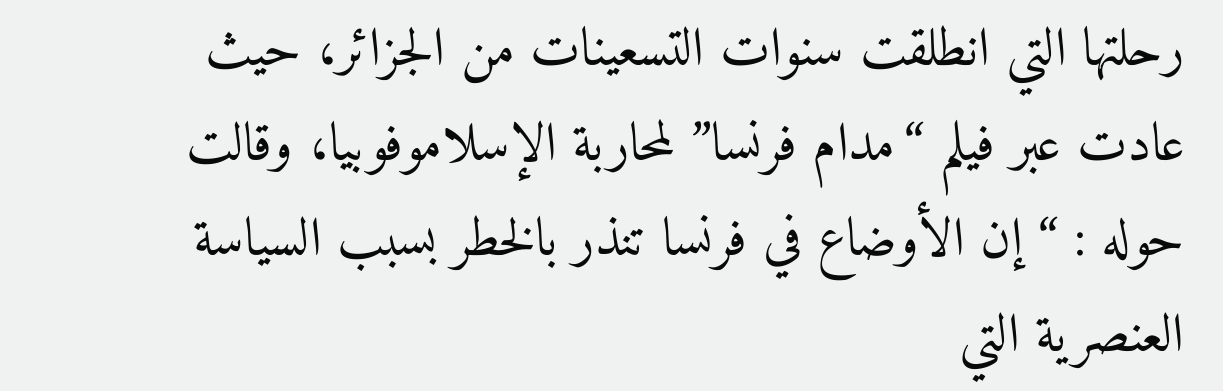رحلتها التي انطلقت سنوات التسعينات من الجزائر، حيث عادت عبر فيلم “مدام فرنسا” لمحاربة الإسلاموفوبيا، وقالت حوله : “إن الأوضاع في فرنسا تنذر بالخطر بسبب السياسة العنصرية التي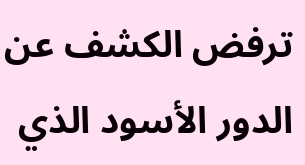ترفض الكشف عن الدور الأسود الذي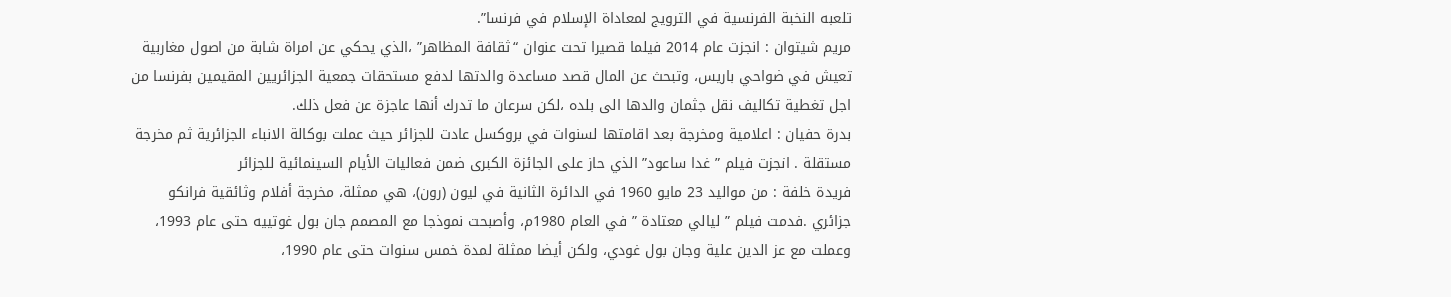تلعبه النخبة الفرنسية في الترويج لمعاداة الإسلام في فرنسا”.
مريم شيتوان : انجزت عام 2014 فيلما قصيرا تحت عنوان “ثقافة المظاهر” ،الذي يحكي عن امراة شابة من اصول مغاربية تعيش في ضواحي باريس، وتبحث عن المال قصد مساعدة والدتها لدفع مستحقات جمعية الجزائريين المقيمين بفرنسا من اجل تغطية تكاليف نقل جثمان والدها الى بلده ،لكن سرعان ما تدرك أنها عاجزة عن فعل ذلك.
بدرة حفيان : اعلامية ومخرجة بعد اقامتها لسنوات في بروكسل عادت للجزائر حيث عملت بوكالة الانباء الجزائرية ثم مخرجة مستقلة . انجزت فيلم ” غدا ساعود” الذي حاز على الجائزة الكبرى ضمن فعاليات الأيام السينمائية للجزائر
فريدة خلفة : من مواليد 23 مايو 1960 في الدائرة الثانية في ليون (رون)، هي ممثلة، مخرجة أفلام وثائقية فرانكو جزائري .فدمت فيلم ” ليالي معتادة ” في العام 1980م، وأصبحت نموذجا مع المصمم جان بول غوتييه حتى عام 1993، وعملت مع عز الدين علية وجان بول غودي، ولكن أيضا ممثلة لمدة خمس سنوات حتى عام 1990،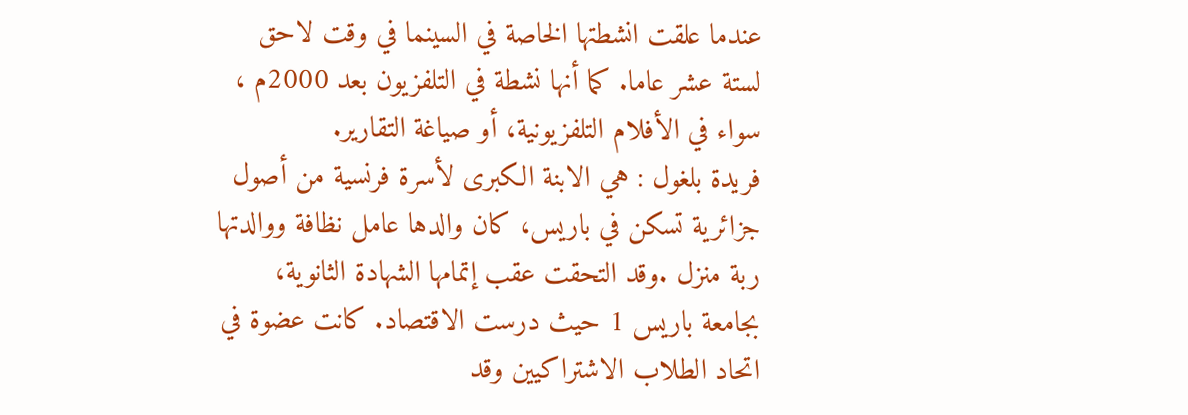عندما علقت انشطتها الخاصة في السينما في وقت لاحق لستة عشر عاما. كما أنها نشطة في التلفزيون بعد 2000م ، سواء في الأفلام التلفزيونية، أو صياغة التقارير.
فريدة بلغول : هي الابنة الكبرى لأسرة فرنسية من أصول جزائرية تسكن في باريس، كان والدها عامل نظافة ووالدتها ربة منزل .وقد التحقت عقب إتمامها الشهادة الثانوية، بجامعة باريس 1 حيث درست الاقتصاد. كانت عضوة في اتحاد الطلاب الاشتراكيين وقد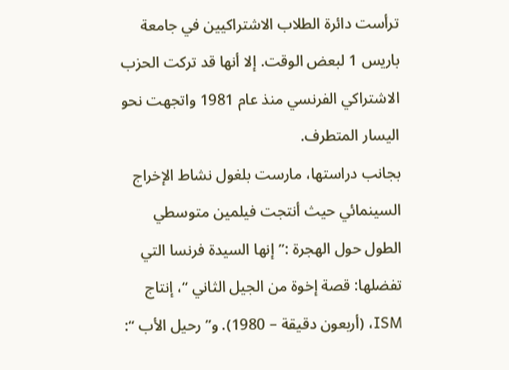ترأست دائرة الطلاب الاشتراكيين في جامعة باريس 1 لبعض الوقت. إلا أنها قد تركت الحزب الاشتراكي الفرنسي منذ عام 1981 واتجهت نحو اليسار المتطرف.
بجانب دراستها، مارست بلغول نشاط الإخراج السينمائي حيث أنتجت فيلمين متوسطي الطول حول الهجرة :”إنها السيدة فرنسا التي تفضلها: قصة إخوة من الجيل الثاني “، إنتاج ISM، (أربعون دقيقة – 1980). و” رحيل الأب “: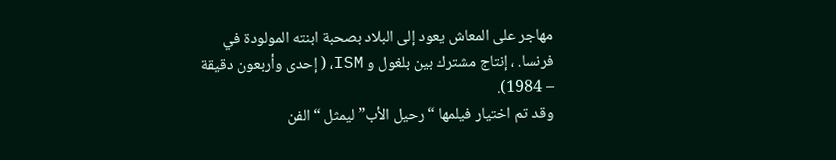مهاجر على المعاش يعود إلى البلاد بصحبة ابنته المولودة في فرنسا. ، إنتاج مشترك بين بلغول و ISM، ( إحدى وأربعون دقيقة – 1984).
وقد تم اختيار فيلمها “رحيل الأب” ليمثل “الفن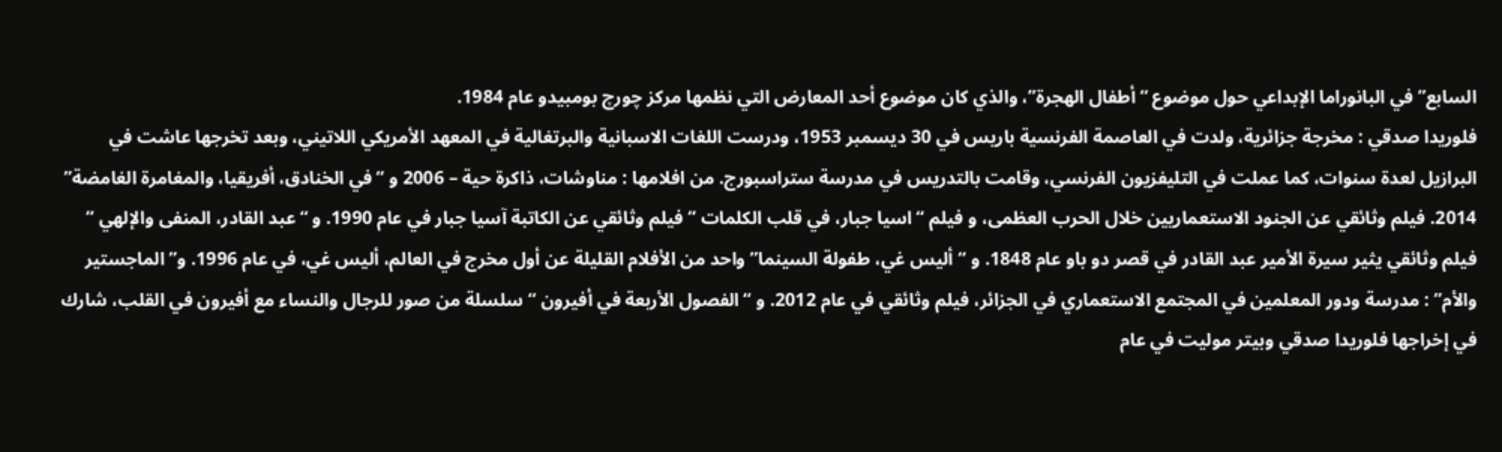السابع” في البانوراما الإبداعي حول موضوع “أطفال الهجرة”، والذي كان موضوع أحد المعارض التي نظمها مركز چورچ بومبيدو عام 1984.
فلوريدا صدقي : مخرجة جزائرية، ولدت في العاصمة الفرنسية باريس في 30 ديسمبر 1953، ودرست اللغات الاسبانية والبرتغالية في المعهد الأمريكي اللاتيني، وبعد تخرجها عاشت في البرازيل لعدة سنوات، كما عملت في التليفزيون الفرنسي، وقامت بالتدريس في مدرسة ستراسبورج. من افلامها : مناوشات، ذاكرة حية – 2006 و “في الخنادق، أفريقيا، والمغامرة الغامضة” 2014. فيلم وثائقي عن الجنود الاستعماريين خلال الحرب العظمى، و فيلم “اسيا جبار، في قلب الكلمات ” فيلم وثائقي عن الكاتبة آسيا جبار في عام 1990. و “عبد القادر، المنفى والإلهي ” فيلم وثائقي يثير سيرة الأمير عبد القادر في قصر دو باو عام 1848. و “أليس غي، طفولة السينما” واحد من الأفلام القليلة عن أول مخرج في العالم، أليس غي، في عام 1996. و” الماجستير والأم” : مدرسة ودور المعلمين في المجتمع الاستعماري في الجزائر، فيلم وثائقي في عام 2012. و “الفصول الأربعة في أفيرون “سلسلة من صور للرجال والنساء مع أفيرون في القلب، شارك في إخراجها فلوريدا صدقي وبيتر موليت في عام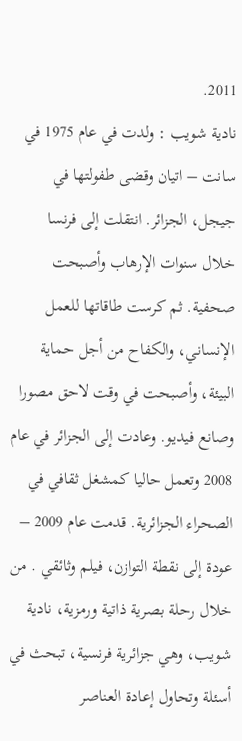2011.
نادية شويب : ولدت في عام 1975 في سانت – اتيان وقضى طفولتها في جيجل، الجزائر. انتقلت إلى فرنسا خلال سنوات الإرهاب وأصبحت صحفية. ثم كرست طاقاتها للعمل الإنساني، والكفاح من أجل حماية البيئة، وأصبحت في وقت لاحق مصورا وصانع فيديو. وعادت إلى الجزائر في عام 2008 وتعمل حاليا كمشغل ثقافي في الصحراء الجزائرية. قدمت عام 2009 – عودة إلى نقطة التوازن، فيلم وثائقي . من خلال رحلة بصرية ذاتية ورمزية، نادية شويب، وهي جزائرية فرنسية، تبحث في أسئلة وتحاول إعادة العناصر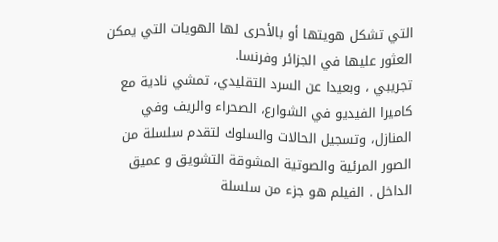التي تشكل هويتها أو بالأحرى لها الهويات التي يمكن العثور عليها في الجزائر وفرنسا.
تجريبي ، وبعيدا عن السرد التقليدي، تمشي نادية مع كاميرا الفيديو في الشوارع، الصحراء والريف وفي المنازل، وتسجيل الحالات والسلوك لتقدم سلسلة من الصور المرئية والصوتية المشوقة التشويق و عميق الداخل . الفيلم هو جزء من سلسلة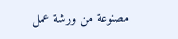مصنوعة من ورشة عمل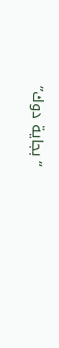“بجاية دوك”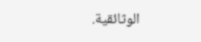الوثائقية.